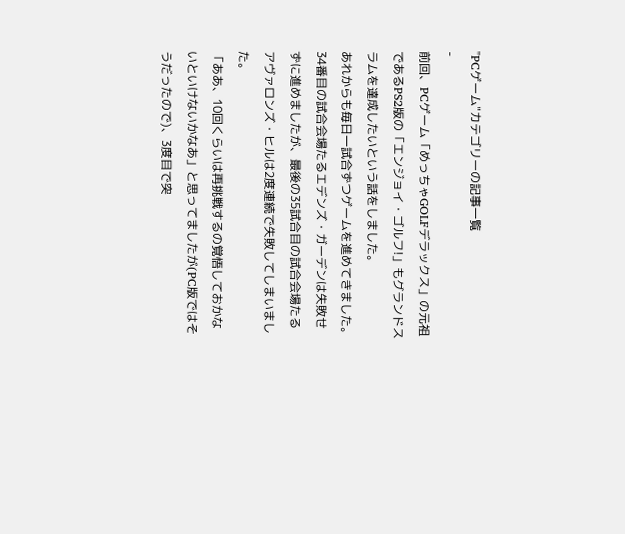"PCゲーム"カテゴリーの記事一覧
-
前回、PCゲーム「めっちゃGOLFデラックス」の元祖であるPS2版の「エンジョイ・ゴルフ!」もグランドスラムを達成したいという話をしました。
あれからも毎日一試合ずつゲームを進めてきました。
34番目の試合会場たるエデンズ・ガーデンは失敗せずに進めましたが、最後の35試合目の試合会場たるアヴァロンズ・ヒルは2度連続で失敗してしまいました。
「ああ、10回くらいは再挑戦するの覚悟しておかないといけないかなあ」と思ってましたが(PC版ではそうだったので)、3度目で突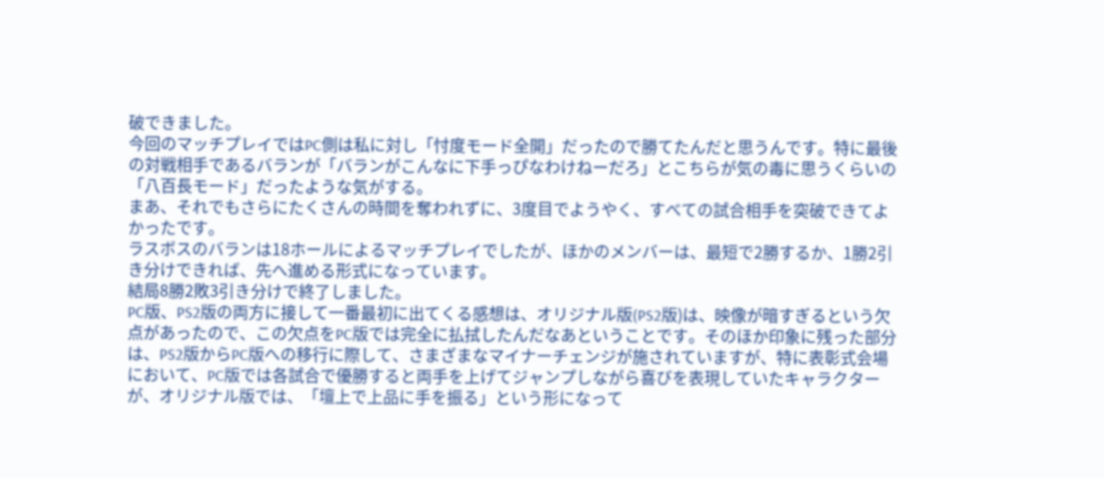破できました。
今回のマッチプレイではPC側は私に対し「忖度モード全開」だったので勝てたんだと思うんです。特に最後の対戦相手であるバランが「バランがこんなに下手っぴなわけねーだろ」とこちらが気の毒に思うくらいの「八百長モード」だったような気がする。
まあ、それでもさらにたくさんの時間を奪われずに、3度目でようやく、すべての試合相手を突破できてよかったです。
ラスボスのバランは18ホールによるマッチプレイでしたが、ほかのメンバーは、最短で2勝するか、1勝2引き分けできれば、先へ進める形式になっています。
結局8勝2敗3引き分けで終了しました。
PC版、PS2版の両方に接して一番最初に出てくる感想は、オリジナル版(PS2版)は、映像が暗すぎるという欠点があったので、この欠点をPC版では完全に払拭したんだなあということです。そのほか印象に残った部分は、PS2版からPC版への移行に際して、さまざまなマイナーチェンジが施されていますが、特に表彰式会場において、PC版では各試合で優勝すると両手を上げてジャンプしながら喜びを表現していたキャラクターが、オリジナル版では、「壇上で上品に手を振る」という形になって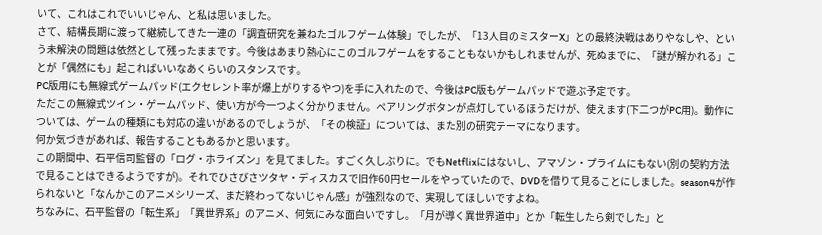いて、これはこれでいいじゃん、と私は思いました。
さて、結構長期に渡って継続してきた一連の「調査研究を兼ねたゴルフゲーム体験」でしたが、「13人目のミスターX」との最終決戦はありやなしや、という未解決の問題は依然として残ったままです。今後はあまり熱心にこのゴルフゲームをすることもないかもしれませんが、死ぬまでに、「謎が解かれる」ことが「偶然にも」起こればいいなあくらいのスタンスです。
PC版用にも無線式ゲームパッド(エクセレント率が爆上がりするやつ)を手に入れたので、今後はPC版もゲームパッドで遊ぶ予定です。
ただこの無線式ツイン・ゲームパッド、使い方が今一つよく分かりません。ペアリングボタンが点灯しているほうだけが、使えます(下二つがPC用)。動作については、ゲームの種類にも対応の違いがあるのでしょうが、「その検証」については、また別の研究テーマになります。
何か気づきがあれば、報告することもあるかと思います。
この期間中、石平信司監督の「ログ・ホライズン」を見てました。すごく久しぶりに。でもNetflixにはないし、アマゾン・プライムにもない(別の契約方法で見ることはできるようですが)。それでひさびさツタヤ・ディスカスで旧作60円セールをやっていたので、DVDを借りて見ることにしました。season4が作られないと「なんかこのアニメシリーズ、まだ終わってないじゃん感」が強烈なので、実現してほしいですよね。
ちなみに、石平監督の「転生系」「異世界系」のアニメ、何気にみな面白いですし。「月が導く異世界道中」とか「転生したら剣でした」と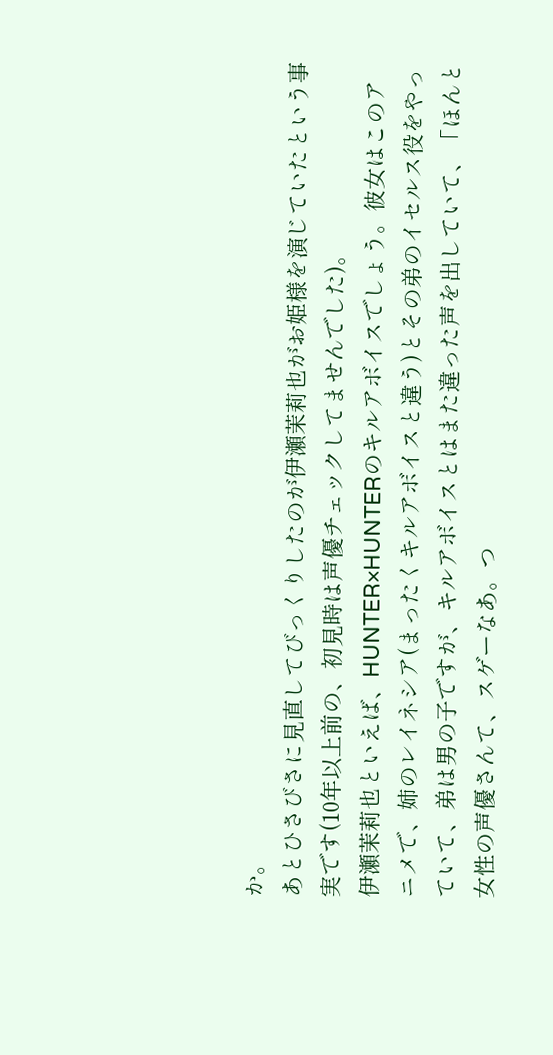か。
あとひさびさに見直してびっくりしたのが伊瀬茉莉也がお姫様を演じていたという事実です(10年以上前の、初見時は声優チェックしてませんでした)。
伊瀬茉莉也といえば、HUNTER×HUNTERのキルアボイスでしょう。彼女はこのアニメで、姉のレイネシア(まったくキルアボイスと違う)とその弟のイセルス役をやっていて、弟は男の子ですが、キルアボイスとはまた違った声を出していて、「ほんと女性の声優さんて、スゲーなあ。つ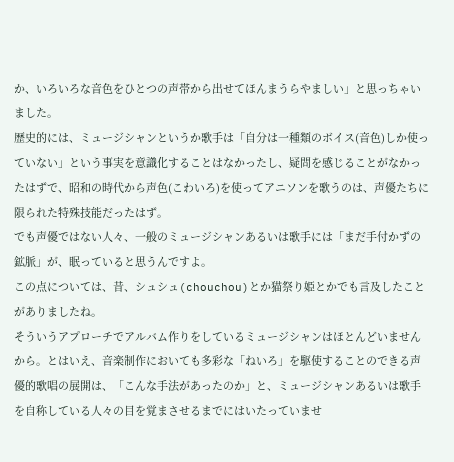か、いろいろな音色をひとつの声帯から出せてほんまうらやましい」と思っちゃいました。
歴史的には、ミュージシャンというか歌手は「自分は一種類のボイス(音色)しか使っていない」という事実を意識化することはなかったし、疑問を感じることがなかったはずで、昭和の時代から声色(こわいろ)を使ってアニソンを歌うのは、声優たちに限られた特殊技能だったはず。
でも声優ではない人々、一般のミュージシャンあるいは歌手には「まだ手付かずの鉱脈」が、眠っていると思うんですよ。
この点については、昔、シュシュ(chouchou)とか猫祭り姫とかでも言及したことがありましたね。
そういうアプローチでアルバム作りをしているミュージシャンはほとんどいませんから。とはいえ、音楽制作においても多彩な「ねいろ」を駆使することのできる声優的歌唱の展開は、「こんな手法があったのか」と、ミュージシャンあるいは歌手を自称している人々の目を覚まさせるまでにはいたっていませ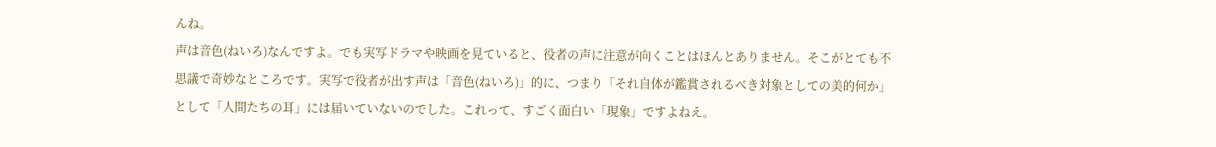んね。
声は音色(ねいろ)なんですよ。でも実写ドラマや映画を見ていると、役者の声に注意が向くことはほんとありません。そこがとても不思議で奇妙なところです。実写で役者が出す声は「音色(ねいろ)」的に、つまり「それ自体が鑑賞されるべき対象としての美的何か」として「人間たちの耳」には届いていないのでした。これって、すごく面白い「現象」ですよねえ。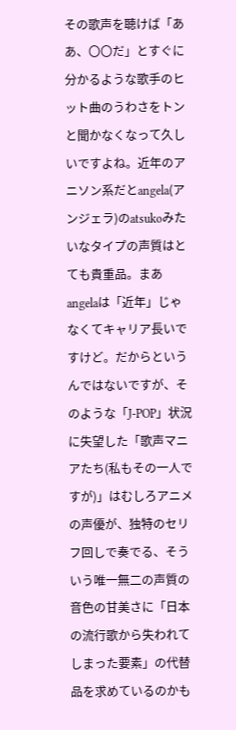その歌声を聴けば「ああ、〇〇だ」とすぐに分かるような歌手のヒット曲のうわさをトンと聞かなくなって久しいですよね。近年のアニソン系だとangela(アンジェラ)のatsukoみたいなタイプの声質はとても貴重品。まあangelaは「近年」じゃなくてキャリア長いですけど。だからというんではないですが、そのような「J-POP」状況に失望した「歌声マニアたち(私もその一人ですが)」はむしろアニメの声優が、独特のセリフ回しで奏でる、そういう唯一無二の声質の音色の甘美さに「日本の流行歌から失われてしまった要素」の代替品を求めているのかも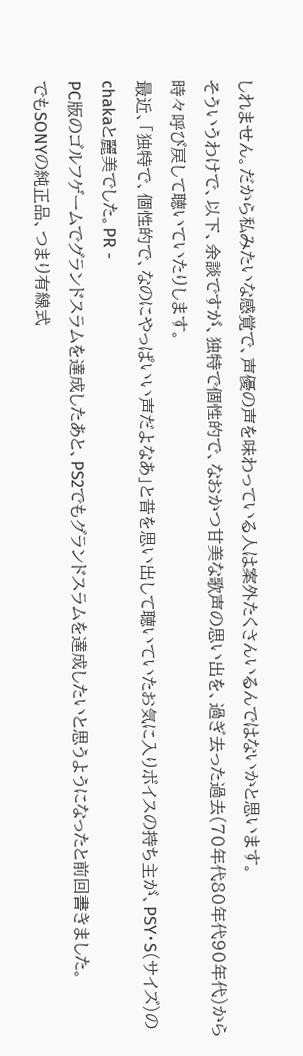しれません。だから私みたいな感覚で、声優の声を味わっている人は案外たくさんいるんではないかと思います。
そういうわけで、以下、余談ですが、独特で個性的で、なおかつ甘美な歌声の思い出を、過ぎ去った過去(70年代80年代90年代)から時々呼び戻して聴いていたりします。
最近、「独特で、個性的で、なのにやっぱいい声だよなあ」と昔を思い出して聴いていたお気に入りボイスの持ち主が、PSY・S(サイズ)のchakaと麗美でした。PR -
PC版のゴルフゲームでグランドスラムを達成したあと、PS2でもグランドスラムを達成したいと思うようになったと前回書きました。
でもSONYの純正品、つまり有線式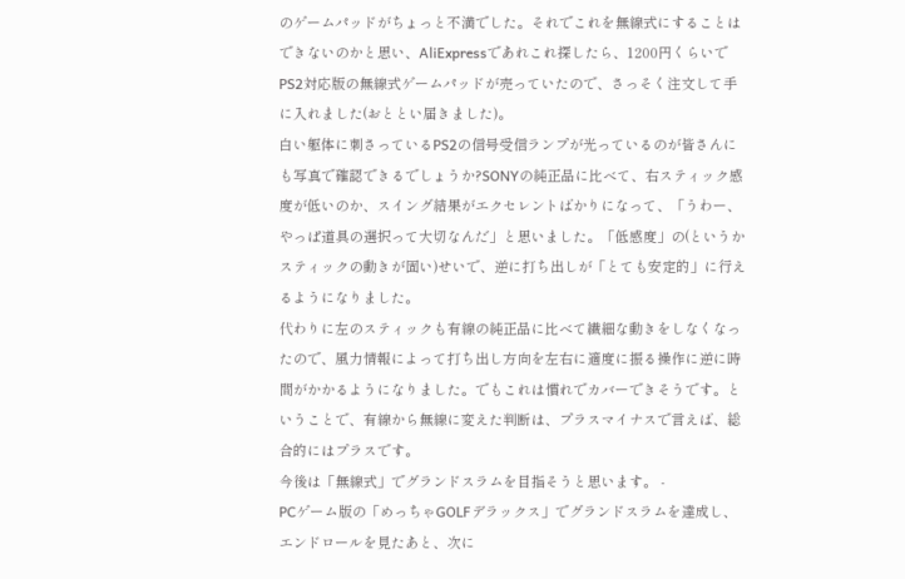のゲームパッドがちょっと不満でした。それでこれを無線式にすることはできないのかと思い、AliExpressであれこれ探したら、1200円くらいでPS2対応版の無線式ゲームパッドが売っていたので、さっそく注文して手に入れました(おととい届きました)。
白い躯体に刺さっているPS2の信号受信ランプが光っているのが皆さんにも写真で確認できるでしょうか?SONYの純正品に比べて、右スティック感度が低いのか、スイング結果がエクセレントばかりになって、「うわー、やっぱ道具の選択って大切なんだ」と思いました。「低感度」の(というかスティックの動きが固い)せいで、逆に打ち出しが「とても安定的」に行えるようになりました。
代わりに左のスティックも有線の純正品に比べて繊細な動きをしなくなったので、風力情報によって打ち出し方向を左右に適度に振る操作に逆に時間がかかるようになりました。でもこれは慣れでカバーできそうです。ということで、有線から無線に変えた判断は、プラスマイナスで言えば、総合的にはプラスです。
今後は「無線式」でグランドスラムを目指そうと思います。 -
PCゲーム版の「めっちゃGOLFデラックス」でグランドスラムを達成し、エンドロールを見たあと、次に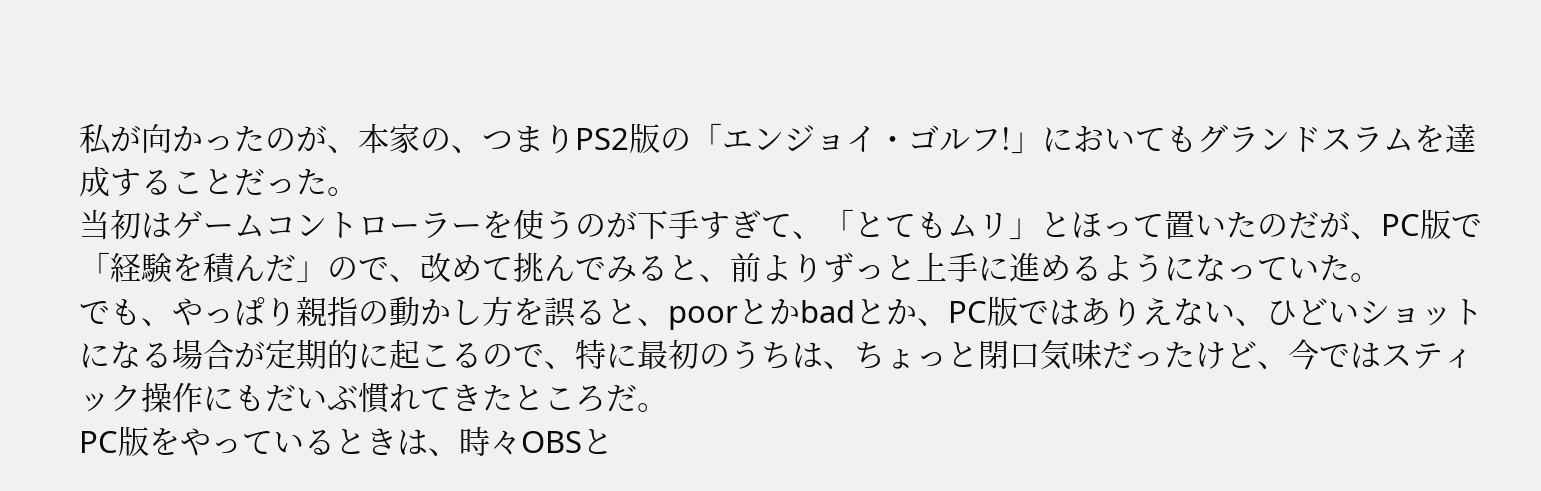私が向かったのが、本家の、つまりPS2版の「エンジョイ・ゴルフ!」においてもグランドスラムを達成することだった。
当初はゲームコントローラーを使うのが下手すぎて、「とてもムリ」とほって置いたのだが、PC版で「経験を積んだ」ので、改めて挑んでみると、前よりずっと上手に進めるようになっていた。
でも、やっぱり親指の動かし方を誤ると、poorとかbadとか、PC版ではありえない、ひどいショットになる場合が定期的に起こるので、特に最初のうちは、ちょっと閉口気味だったけど、今ではスティック操作にもだいぶ慣れてきたところだ。
PC版をやっているときは、時々OBSと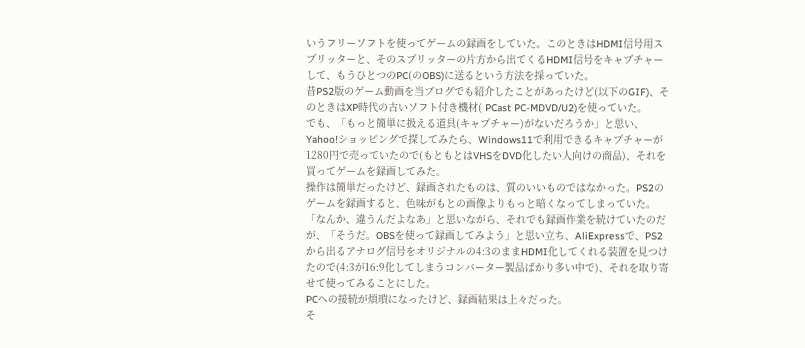いうフリーソフトを使ってゲームの録画をしていた。このときはHDMI信号用スプリッターと、そのスプリッターの片方から出てくるHDMI信号をキャプチャーして、もうひとつのPC(のOBS)に送るという方法を採っていた。
昔PS2版のゲーム動画を当ブログでも紹介したことがあったけど(以下のGIF)、そのときはXP時代の古いソフト付き機材( PCast PC-MDVD/U2)を使っていた。
でも、「もっと簡単に扱える道具(キャプチャー)がないだろうか」と思い、Yahoo!ショッピングで探してみたら、Windows11で利用できるキャプチャーが1280円で売っていたので(もともとはVHSをDVD化したい人向けの商品)、それを買ってゲームを録画してみた。
操作は簡単だったけど、録画されたものは、質のいいものではなかった。PS2のゲームを録画すると、色味がもとの画像よりもっと暗くなってしまっていた。
「なんか、違うんだよなあ」と思いながら、それでも録画作業を続けていたのだが、「そうだ。OBSを使って録画してみよう」と思い立ち、AliExpressで、PS2から出るアナログ信号をオリジナルの4:3のままHDMI化してくれる装置を見つけたので(4:3が16:9化してしまうコンバーター製品ばかり多い中で)、それを取り寄せて使ってみることにした。
PCへの接続が煩瑣になったけど、録画結果は上々だった。
そ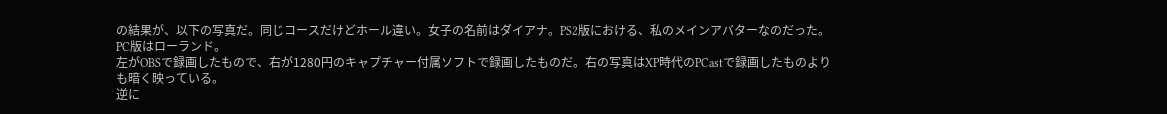の結果が、以下の写真だ。同じコースだけどホール違い。女子の名前はダイアナ。PS2版における、私のメインアバターなのだった。PC版はローランド。
左がOBSで録画したもので、右が1280円のキャプチャー付属ソフトで録画したものだ。右の写真はXP時代のPCastで録画したものよりも暗く映っている。
逆に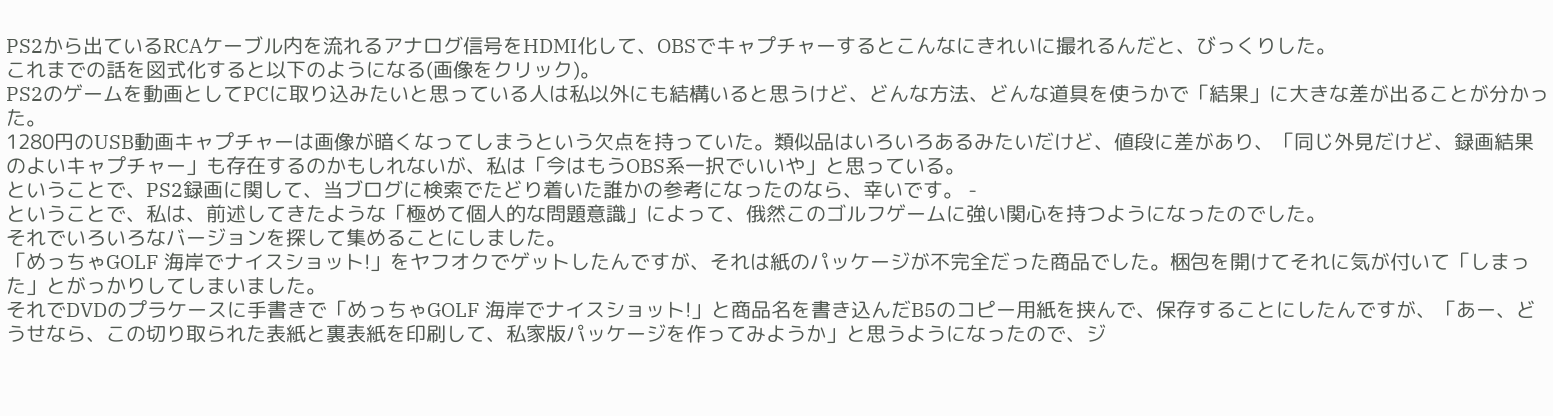PS2から出ているRCAケーブル内を流れるアナログ信号をHDMI化して、OBSでキャプチャーするとこんなにきれいに撮れるんだと、びっくりした。
これまでの話を図式化すると以下のようになる(画像をクリック)。
PS2のゲームを動画としてPCに取り込みたいと思っている人は私以外にも結構いると思うけど、どんな方法、どんな道具を使うかで「結果」に大きな差が出ることが分かった。
1280円のUSB動画キャプチャーは画像が暗くなってしまうという欠点を持っていた。類似品はいろいろあるみたいだけど、値段に差があり、「同じ外見だけど、録画結果のよいキャプチャー」も存在するのかもしれないが、私は「今はもうOBS系一択でいいや」と思っている。
ということで、PS2録画に関して、当ブログに検索でたどり着いた誰かの参考になったのなら、幸いです。 -
ということで、私は、前述してきたような「極めて個人的な問題意識」によって、俄然このゴルフゲームに強い関心を持つようになったのでした。
それでいろいろなバージョンを探して集めることにしました。
「めっちゃGOLF 海岸でナイスショット!」をヤフオクでゲットしたんですが、それは紙のパッケージが不完全だった商品でした。梱包を開けてそれに気が付いて「しまった」とがっかりしてしまいました。
それでDVDのプラケースに手書きで「めっちゃGOLF 海岸でナイスショット!」と商品名を書き込んだB5のコピー用紙を挟んで、保存することにしたんですが、「あー、どうせなら、この切り取られた表紙と裏表紙を印刷して、私家版パッケージを作ってみようか」と思うようになったので、ジ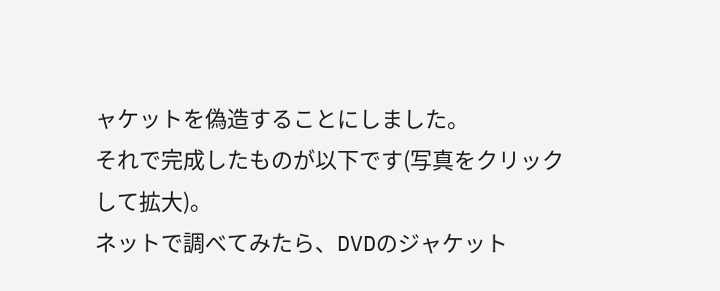ャケットを偽造することにしました。
それで完成したものが以下です(写真をクリックして拡大)。
ネットで調べてみたら、DVDのジャケット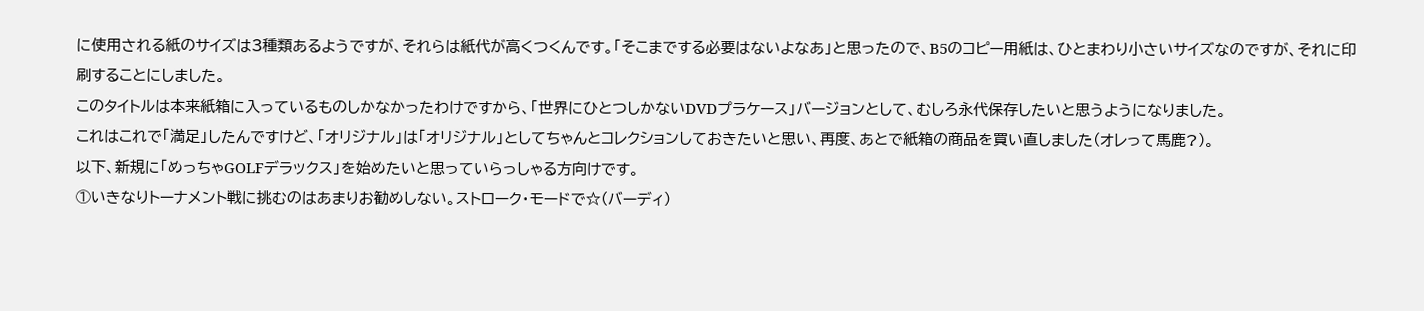に使用される紙のサイズは3種類あるようですが、それらは紙代が高くつくんです。「そこまでする必要はないよなあ」と思ったので、B5のコピー用紙は、ひとまわり小さいサイズなのですが、それに印刷することにしました。
このタイトルは本来紙箱に入っているものしかなかったわけですから、「世界にひとつしかないDVDプラケース」バージョンとして、むしろ永代保存したいと思うようになりました。
これはこれで「満足」したんですけど、「オリジナル」は「オリジナル」としてちゃんとコレクションしておきたいと思い、再度、あとで紙箱の商品を買い直しました(オレって馬鹿?)。
以下、新規に「めっちゃGOLFデラックス」を始めたいと思っていらっしゃる方向けです。
①いきなりトーナメント戦に挑むのはあまりお勧めしない。ストローク・モードで☆(バーディ)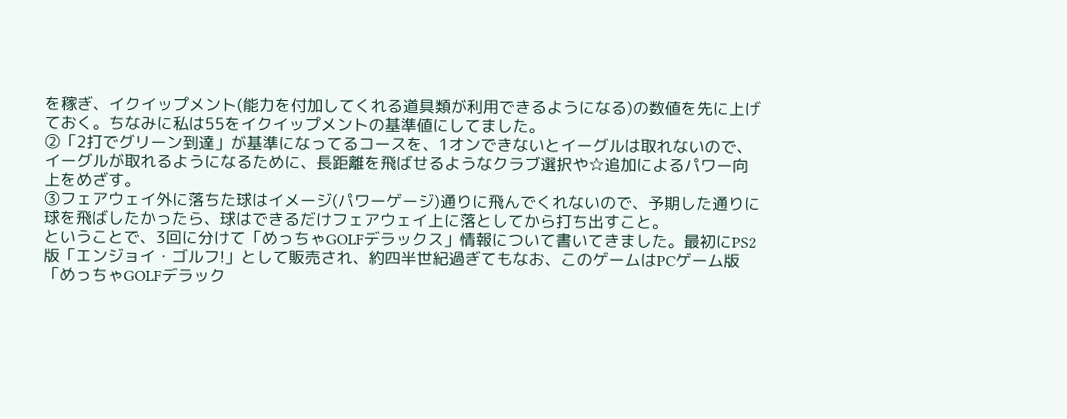を稼ぎ、イクイップメント(能力を付加してくれる道具類が利用できるようになる)の数値を先に上げておく。ちなみに私は55をイクイップメントの基準値にしてました。
②「2打でグリーン到達」が基準になってるコースを、1オンできないとイーグルは取れないので、イーグルが取れるようになるために、長距離を飛ばせるようなクラブ選択や☆追加によるパワー向上をめざす。
③フェアウェイ外に落ちた球はイメージ(パワーゲージ)通りに飛んでくれないので、予期した通りに球を飛ばしたかったら、球はできるだけフェアウェイ上に落としてから打ち出すこと。
ということで、3回に分けて「めっちゃGOLFデラックス」情報について書いてきました。最初にPS2版「エンジョイ・ゴルフ!」として販売され、約四半世紀過ぎてもなお、このゲームはPCゲーム版「めっちゃGOLFデラック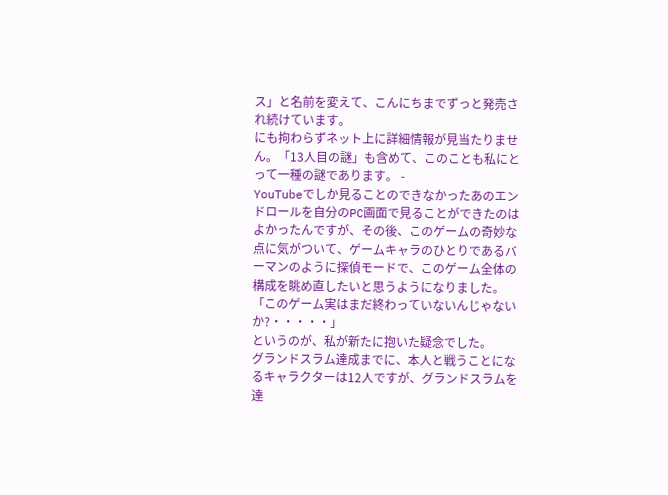ス」と名前を変えて、こんにちまでずっと発売され続けています。
にも拘わらずネット上に詳細情報が見当たりません。「13人目の謎」も含めて、このことも私にとって一種の謎であります。 -
YouTubeでしか見ることのできなかったあのエンドロールを自分のPC画面で見ることができたのはよかったんですが、その後、このゲームの奇妙な点に気がついて、ゲームキャラのひとりであるバーマンのように探偵モードで、このゲーム全体の構成を眺め直したいと思うようになりました。
「このゲーム実はまだ終わっていないんじゃないか?・・・・・」
というのが、私が新たに抱いた疑念でした。
グランドスラム達成までに、本人と戦うことになるキャラクターは12人ですが、グランドスラムを達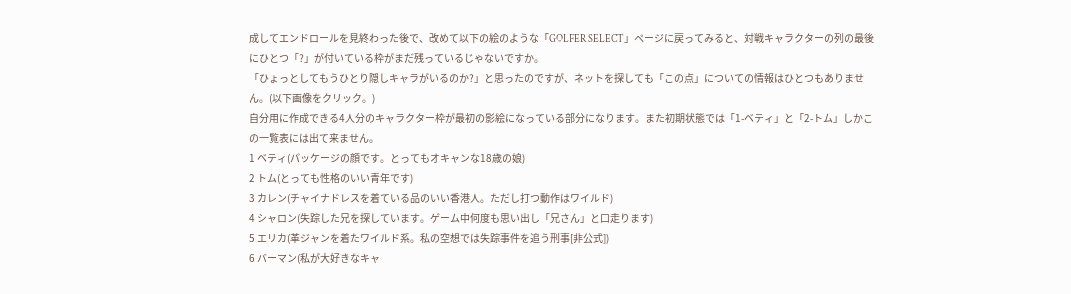成してエンドロールを見終わった後で、改めて以下の絵のような「GOLFER SELECT」ページに戻ってみると、対戦キャラクターの列の最後にひとつ「?」が付いている枠がまだ残っているじゃないですか。
「ひょっとしてもうひとり隠しキャラがいるのか?」と思ったのですが、ネットを探しても「この点」についての情報はひとつもありません。(以下画像をクリック。)
自分用に作成できる4人分のキャラクター枠が最初の影絵になっている部分になります。また初期状態では「1-ベティ」と「2-トム」しかこの一覧表には出て来ません。
1 ベティ(パッケージの顔です。とってもオキャンな18歳の娘)
2 トム(とっても性格のいい青年です)
3 カレン(チャイナドレスを着ている品のいい香港人。ただし打つ動作はワイルド)
4 シャロン(失踪した兄を探しています。ゲーム中何度も思い出し「兄さん」と口走ります)
5 エリカ(革ジャンを着たワイルド系。私の空想では失踪事件を追う刑事[非公式])
6 バーマン(私が大好きなキャ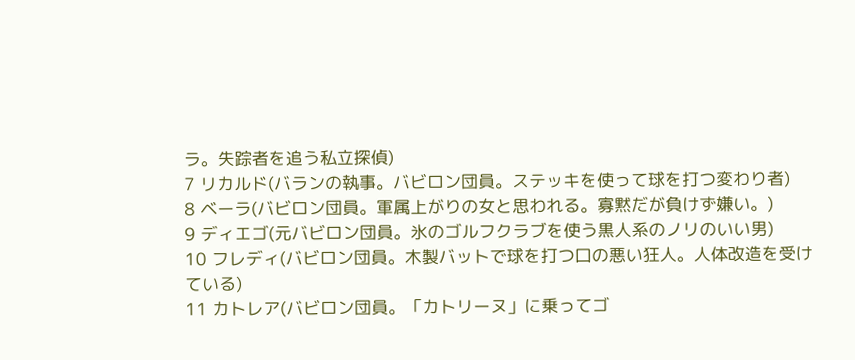ラ。失踪者を追う私立探偵)
7 リカルド(バランの執事。バビロン団員。ステッキを使って球を打つ変わり者)
8 ベーラ(バビロン団員。軍属上がりの女と思われる。寡黙だが負けず嫌い。)
9 ディエゴ(元バビロン団員。氷のゴルフクラブを使う黒人系のノリのいい男)
10 フレディ(バビロン団員。木製バットで球を打つ口の悪い狂人。人体改造を受けている)
11 カトレア(バビロン団員。「カトリーヌ」に乗ってゴ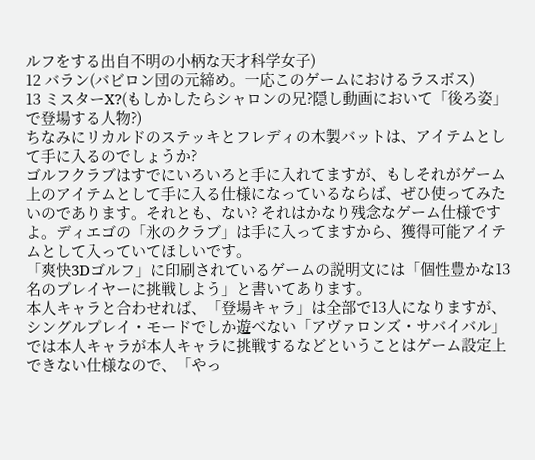ルフをする出自不明の小柄な天才科学女子)
12 バラン(バビロン団の元締め。一応このゲームにおけるラスボス)
13 ミスターX?(もしかしたらシャロンの兄?隠し動画において「後ろ姿」で登場する人物?)
ちなみにリカルドのステッキとフレディの木製バットは、アイテムとして手に入るのでしょうか?
ゴルフクラブはすでにいろいろと手に入れてますが、もしそれがゲーム上のアイテムとして手に入る仕様になっているならば、ぜひ使ってみたいのであります。それとも、ない? それはかなり残念なゲーム仕様ですよ。ディエゴの「氷のクラブ」は手に入ってますから、獲得可能アイテムとして入っていてほしいです。
「爽快3Dゴルフ」に印刷されているゲームの説明文には「個性豊かな13名のプレイヤーに挑戦しよう」と書いてあります。
本人キャラと合わせれば、「登場キャラ」は全部で13人になりますが、シングルプレイ・モードでしか遊べない「アヴァロンズ・サバイバル」では本人キャラが本人キャラに挑戦するなどということはゲーム設定上できない仕様なので、「やっ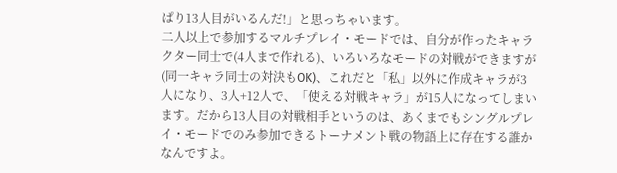ぱり13人目がいるんだ!」と思っちゃいます。
二人以上で参加するマルチプレイ・モードでは、自分が作ったキャラクター同士で(4人まで作れる)、いろいろなモードの対戦ができますが(同一キャラ同士の対決もOK)、これだと「私」以外に作成キャラが3人になり、3人+12人で、「使える対戦キャラ」が15人になってしまいます。だから13人目の対戦相手というのは、あくまでもシングルプレイ・モードでのみ参加できるトーナメント戦の物語上に存在する誰かなんですよ。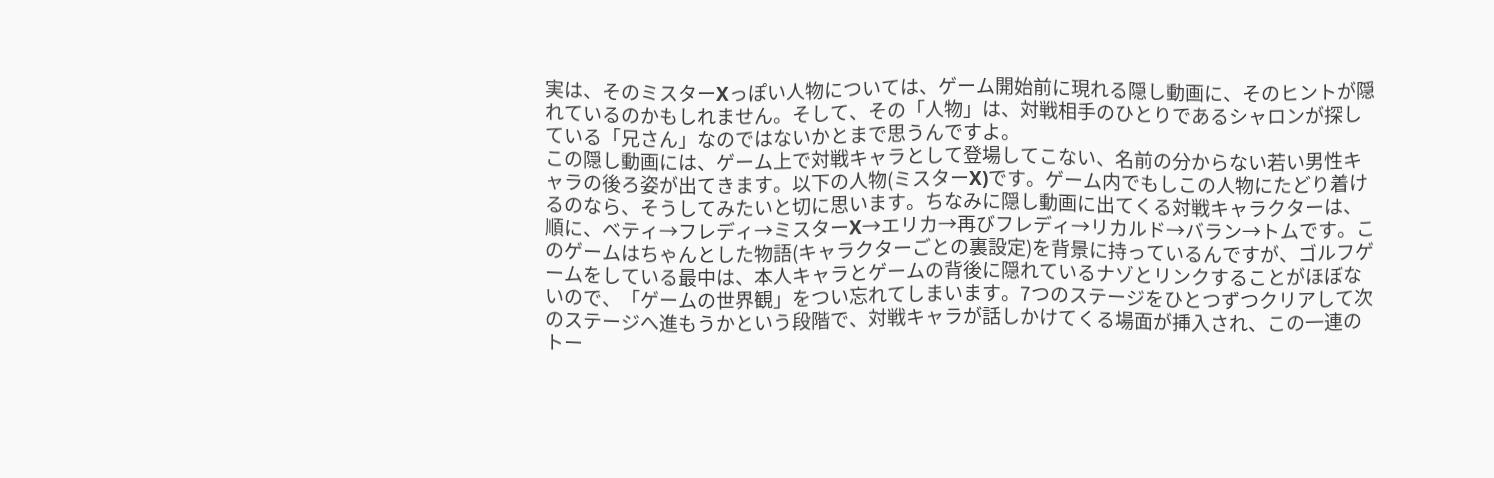実は、そのミスターXっぽい人物については、ゲーム開始前に現れる隠し動画に、そのヒントが隠れているのかもしれません。そして、その「人物」は、対戦相手のひとりであるシャロンが探している「兄さん」なのではないかとまで思うんですよ。
この隠し動画には、ゲーム上で対戦キャラとして登場してこない、名前の分からない若い男性キャラの後ろ姿が出てきます。以下の人物(ミスターX)です。ゲーム内でもしこの人物にたどり着けるのなら、そうしてみたいと切に思います。ちなみに隠し動画に出てくる対戦キャラクターは、順に、ベティ→フレディ→ミスターX→エリカ→再びフレディ→リカルド→バラン→トムです。このゲームはちゃんとした物語(キャラクターごとの裏設定)を背景に持っているんですが、ゴルフゲームをしている最中は、本人キャラとゲームの背後に隠れているナゾとリンクすることがほぼないので、「ゲームの世界観」をつい忘れてしまいます。7つのステージをひとつずつクリアして次のステージへ進もうかという段階で、対戦キャラが話しかけてくる場面が挿入され、この一連のトー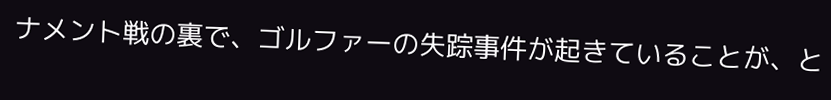ナメント戦の裏で、ゴルファーの失踪事件が起きていることが、と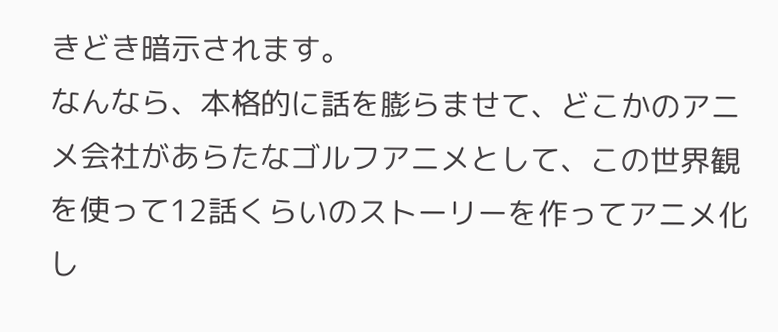きどき暗示されます。
なんなら、本格的に話を膨らませて、どこかのアニメ会社があらたなゴルフアニメとして、この世界観を使って12話くらいのストーリーを作ってアニメ化し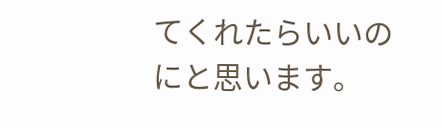てくれたらいいのにと思います。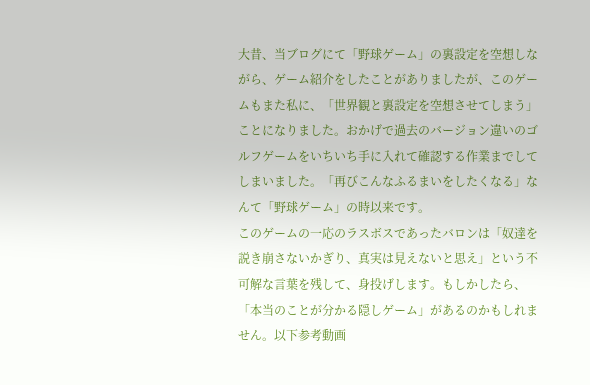大昔、当ブログにて「野球ゲーム」の裏設定を空想しながら、ゲーム紹介をしたことがありましたが、このゲームもまた私に、「世界観と裏設定を空想させてしまう」ことになりました。おかげで過去のバージョン違いのゴルフゲームをいちいち手に入れて確認する作業までしてしまいました。「再びこんなふるまいをしたくなる」なんて「野球ゲーム」の時以来です。
このゲームの一応のラスボスであったバロンは「奴達を説き崩さないかぎり、真実は見えないと思え」という不可解な言葉を残して、身投げします。もしかしたら、「本当のことが分かる隠しゲーム」があるのかもしれません。以下参考動画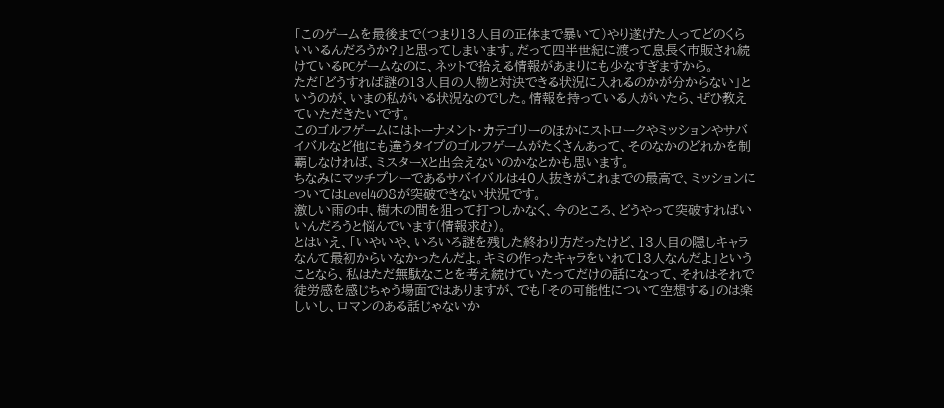「このゲームを最後まで(つまり13人目の正体まで暴いて)やり遂げた人ってどのくらいいるんだろうか?」と思ってしまいます。だって四半世紀に渡って息長く市販され続けているPCゲームなのに、ネットで拾える情報があまりにも少なすぎますから。
ただ「どうすれば謎の13人目の人物と対決できる状況に入れるのかが分からない」というのが、いまの私がいる状況なのでした。情報を持っている人がいたら、ぜひ教えていただきたいです。
このゴルフゲームにはトーナメント・カテゴリーのほかにストロークやミッションやサバイバルなど他にも違うタイプのゴルフゲームがたくさんあって、そのなかのどれかを制覇しなければ、ミスターXと出会えないのかなとかも思います。
ちなみにマッチプレーであるサバイバルは40人抜きがこれまでの最高で、ミッションについてはLevel4の8が突破できない状況です。
激しい雨の中、樹木の間を狙って打つしかなく、今のところ、どうやって突破すればいいんだろうと悩んでいます(情報求む)。
とはいえ、「いやいや、いろいろ謎を残した終わり方だったけど、13人目の隠しキャラなんて最初からいなかったんだよ。キミの作ったキャラをいれて13人なんだよ」ということなら、私はただ無駄なことを考え続けていたってだけの話になって、それはそれで徒労感を感じちゃう場面ではありますが、でも「その可能性について空想する」のは楽しいし、ロマンのある話じゃないか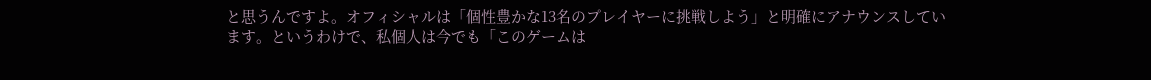と思うんですよ。オフィシャルは「個性豊かな13名のプレイヤーに挑戦しよう」と明確にアナウンスしています。というわけで、私個人は今でも「このゲームは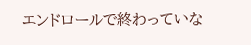エンドロールで終わっていな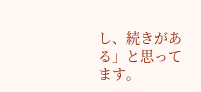し、続きがある」と思ってます。